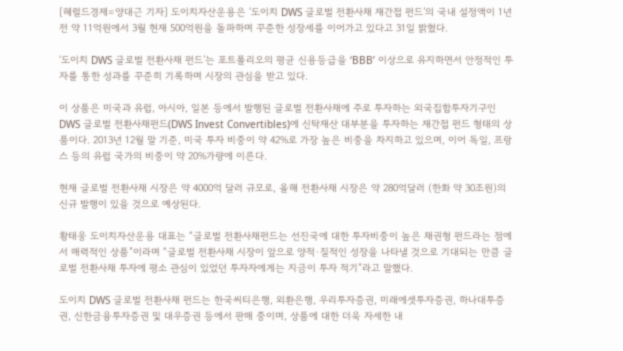[헤럴드경제=양대근 기자] 도이치자산운용은 ‘도이치 DWS 글로벌 전환사채 재간접 펀드’의 국내 설정액이 1년 전 약 11억원에서 3월 현재 500억원을 돌파하며 꾸준한 성장세를 이어가고 있다고 31일 밝혔다.

‘도이치 DWS 글로벌 전환사채 펀드’는 포트폴리오의 평균 신용등급을 ‘BBB’ 이상으로 유지하면서 안정적인 투자를 통한 성과를 꾸준히 기록하며 시장의 관심을 받고 있다.

이 상품은 미국과 유럽, 아시아, 일본 등에서 발행된 글로벌 전환사채에 주로 투자하는 외국집합투자기구인 DWS 글로벌 전환사채펀드(DWS Invest Convertibles)에 신탁재산 대부분을 투자하는 재간접 펀드 형태의 상품이다. 2013년 12월 말 기준, 미국 투자 비중이 약 42%로 가장 높은 비중을 차지하고 있으며, 이어 독일, 프랑스 등의 유럽 국가의 비중이 약 20%가량에 이른다.

현재 글로벌 전환사채 시장은 약 4000억 달러 규모로, 올해 전환사채 시장은 약 280억달러 (한화 약 30조원)의 신규 발행이 있을 것으로 예상된다.

황태웅 도이치자산운용 대표는 “글로벌 전환사채펀드는 선진국에 대한 투자비중이 높은 채권형 펀드라는 점에서 매력적인 상품”이라며 “글로벌 전환사채 시장이 앞으로 양적·질적인 성장을 나타낼 것으로 기대되는 만큼 글로벌 전환사채 투자에 평소 관심이 있었던 투자자에게는 지금이 투자 적기”라고 말했다.

도이치 DWS 글로벌 전환사채 펀드는 한국씨티은행, 외환은행, 우리투자증권, 미래에셋투자증권, 하나대투증권, 신한금융투자증권 및 대우증권 등에서 판매 중이며, 상품에 대한 더욱 자세한 내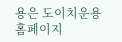용은 도이치운용 홈페이지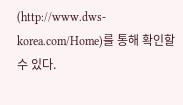(http://www.dws-korea.com/Home)를 통해 확인할 수 있다.